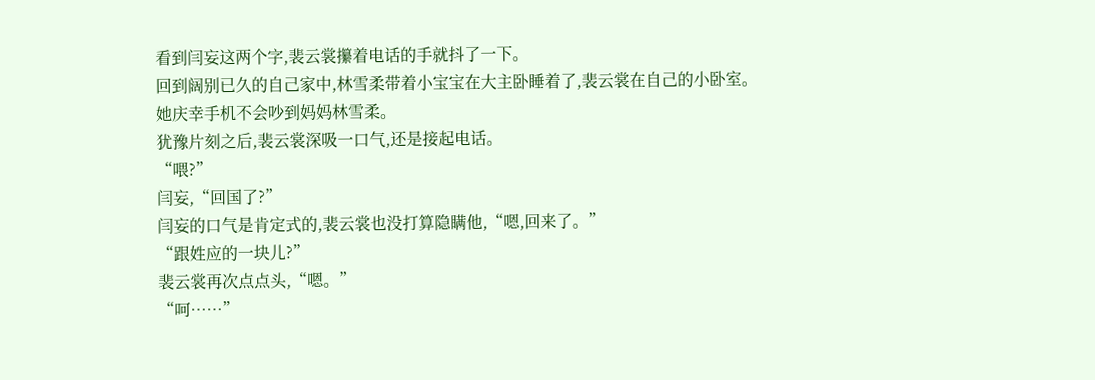看到闫妄这两个字,裴云裳攥着电话的手就抖了一下。
回到阔别已久的自己家中,林雪柔带着小宝宝在大主卧睡着了,裴云裳在自己的小卧室。
她庆幸手机不会吵到妈妈林雪柔。
犹豫片刻之后,裴云裳深吸一口气,还是接起电话。
“喂?”
闫妄,“回国了?”
闫妄的口气是肯定式的,裴云裳也没打算隐瞒他,“嗯,回来了。”
“跟姓应的一块儿?”
裴云裳再次点点头,“嗯。”
“呵……”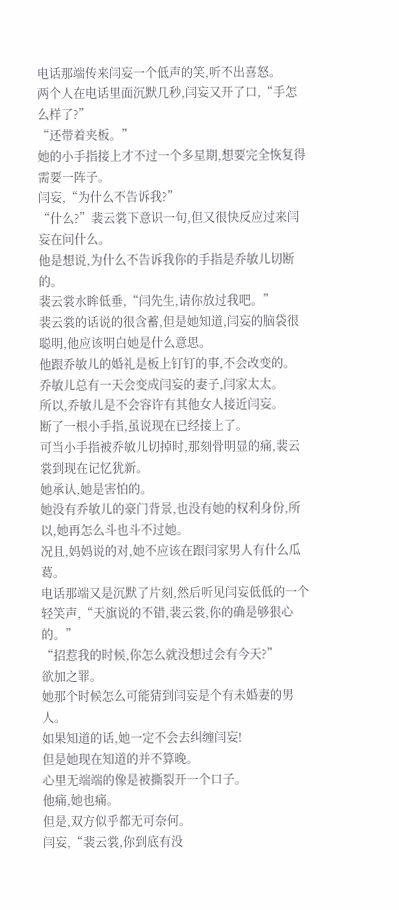电话那端传来闫妄一个低声的笑,听不出喜怒。
两个人在电话里面沉默几秒,闫妄又开了口,“手怎么样了?”
“还带着夹板。”
她的小手指接上才不过一个多星期,想要完全恢复得需要一阵子。
闫妄,“为什么不告诉我?”
“什么?”裴云裳下意识一句,但又很快反应过来闫妄在问什么。
他是想说,为什么不告诉我你的手指是乔敏儿切断的。
裴云裳水眸低垂,“闫先生,请你放过我吧。”
裴云裳的话说的很含蓄,但是她知道,闫妄的脑袋很聪明,他应该明白她是什么意思。
他跟乔敏儿的婚礼是板上钉钉的事,不会改变的。
乔敏儿总有一天会变成闫妄的妻子,闫家太太。
所以,乔敏儿是不会容许有其他女人接近闫妄。
断了一根小手指,虽说现在已经接上了。
可当小手指被乔敏儿切掉时,那刻骨明显的痛,裴云裳到现在记忆犹新。
她承认,她是害怕的。
她没有乔敏儿的豪门背景,也没有她的权利身份,所以,她再怎么斗也斗不过她。
况且,妈妈说的对,她不应该在跟闫家男人有什么瓜葛。
电话那端又是沉默了片刻,然后听见闫妄低低的一个轻笑声,“天旗说的不错,裴云裳,你的确是够狠心的。”
“招惹我的时候,你怎么就没想过会有今天?”
欲加之罪。
她那个时候怎么可能猜到闫妄是个有未婚妻的男人。
如果知道的话,她一定不会去纠缠闫妄!
但是她现在知道的并不算晚。
心里无端端的像是被撕裂开一个口子。
他痛,她也痛。
但是,双方似乎都无可奈何。
闫妄,“裴云裳,你到底有没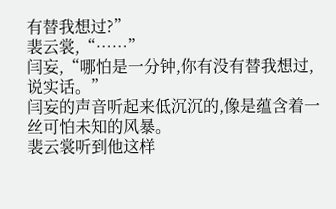有替我想过?”
裴云裳,“……”
闫妄,“哪怕是一分钟,你有没有替我想过,说实话。”
闫妄的声音听起来低沉沉的,像是蕴含着一丝可怕未知的风暴。
裴云裳听到他这样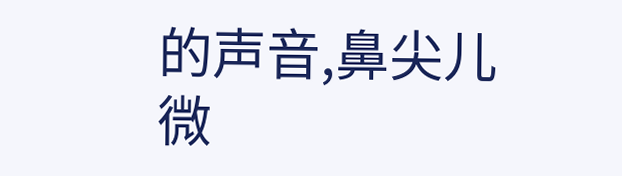的声音,鼻尖儿微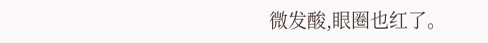微发酸,眼圈也红了。